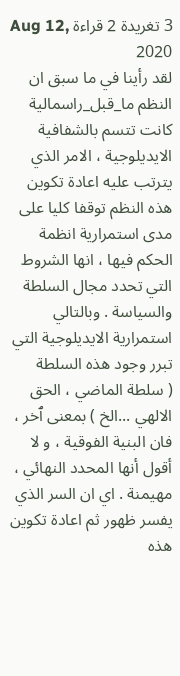3 تغريدة 2 قراءة Aug 12, 2020
لقد رأينا في ما سبق ان النظم ما_قبل_راسمالية كانت تتسم بالشفافية الايديلوجية ، الامر الذي يترتب عليه اعادة تكوين هذه النظم توقفا كليا على مدى استمرارية انظمة الحكم فيها ، انها الشروط التي تحدد مجال السلطة والسياسة . وبالتالي استمرارية الايديلوجية التي تبرر وجود هذه السلطة
( سلطة الماضي ، الحق الالهي ...الخ ) بمعنى ٱخر ، فان البنية الفوقية ، و لا أقول أنها المحدد النهائي ، مهيمنة . اي ان السر الذي يفسر ظهور ثم اعادة تكوين هذه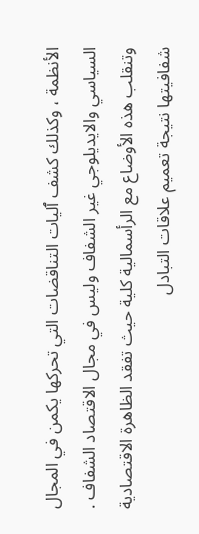الأنظمة ، وكذلك كشف ٱليات التناقضات التي تحركها يكمن في المجال السياسي والايديلوجي غير الشفاف وليس في مجال الاقتصاد الشفاف .
وتنقلب هذه الأوضاع مع الرأسمالية كلية حيث تفقد الظاهرة الاقتصادية شفافيتها نتيجة تعميم علاقات التبادل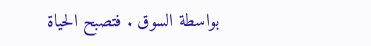بواسطة السوق . فتصبح الحياة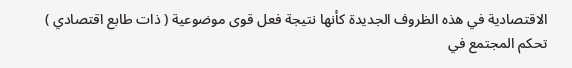الاقتصادية في هذه الظروف الجديدة كأنها نتيجة فعل قوى موضوعية ( ذات طابع اقتصادي ) تحكم المجتمع في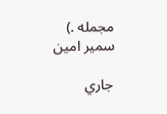مجمله .)
سمير امين

جاري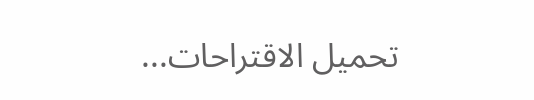تحميل الاقتراحات...